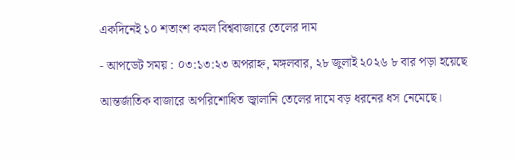একদিনেই ১০ শতাংশ কমল বিশ্ববাজারে তেলের দাম

- আপডেট সময় : ০৩:১৩:২৩ অপরাহ্ন, মঙ্গলবার, ২৮ জুলাই ২০২৬ ৮ বার পড়া হয়েছে

আন্তর্জাতিক বাজারে অপরিশোধিত জ্বালানি তেলের দামে বড় ধরনের ধস নেমেছে।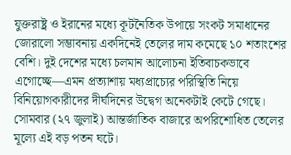যুক্তরাষ্ট্র ও ইরানের মধ্যে কূটনৈতিক উপায়ে সংকট সমাধানের জোরালো সম্ভাবনায় একদিনেই তেলের দাম কমেছে ১০ শতাংশের বেশি। দুই দেশের মধ্যে চলমান আলোচনা ইতিবাচকভাবে এগোচ্ছে—এমন প্রত্যাশায় মধ্যপ্রাচ্যের পরিস্থিতি নিয়ে বিনিয়োগকারীদের দীর্ঘদিনের উদ্বেগ অনেকটাই কেটে গেছে।
সোমবার (২৭ জুলাই) আন্তর্জাতিক বাজারে অপরিশোধিত তেলের মূল্যে এই বড় পতন ঘটে।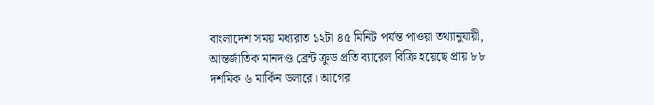বাংলাদেশ সময় মধ্যরাত ১২টা ৪৫ মিনিট পর্যন্ত পাওয়া তথ্যানুযায়ী, আন্তর্জাতিক মানদণ্ড ব্রেন্ট ক্রুড প্রতি ব্যারেল বিক্রি হয়েছে প্রায় ৮৮ দশমিক ৬ মার্কিন ডলারে। আগের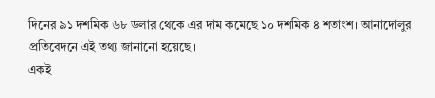দিনের ৯১ দশমিক ৬৮ ডলার থেকে এর দাম কমেছে ১০ দশমিক ৪ শতাংশ। আনাদোলুর প্রতিবেদনে এই তথ্য জানানো হয়েছে।
একই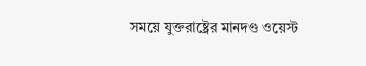সময়ে যুক্তরাষ্ট্রের মানদণ্ড ওয়েস্ট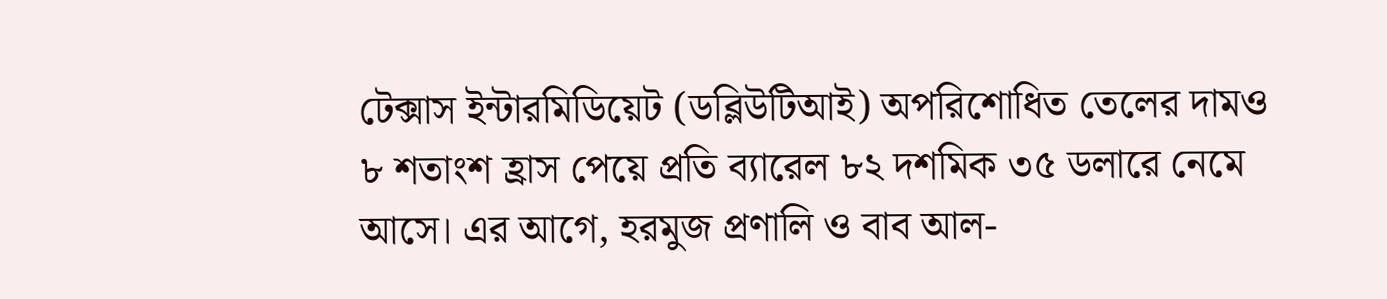টেক্সাস ইন্টারমিডিয়েট (ডব্লিউটিআই) অপরিশোধিত তেলের দামও ৮ শতাংশ হ্রাস পেয়ে প্রতি ব্যারেল ৮২ দশমিক ৩৫ ডলারে নেমে আসে। এর আগে, হরমুজ প্রণালি ও বাব আল-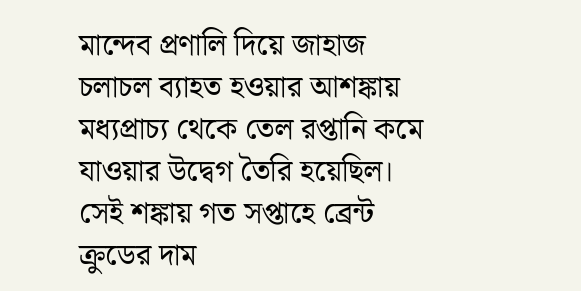মান্দেব প্রণালি দিয়ে জাহাজ চলাচল ব্যাহত হওয়ার আশঙ্কায় মধ্যপ্রাচ্য থেকে তেল রপ্তানি কমে যাওয়ার উদ্বেগ তৈরি হয়েছিল। সেই শঙ্কায় গত সপ্তাহে ব্রেন্ট ক্রুডের দাম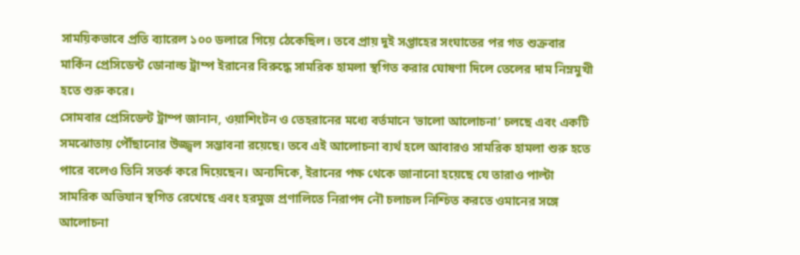সাময়িকভাবে প্রতি ব্যারেল ১০০ ডলারে গিয়ে ঠেকেছিল। তবে প্রায় দুই সপ্তাহের সংঘাতের পর গত শুক্রবার মার্কিন প্রেসিডেন্ট ডোনাল্ড ট্রাম্প ইরানের বিরুদ্ধে সামরিক হামলা স্থগিত করার ঘোষণা দিলে তেলের দাম নিম্নমুখী হতে শুরু করে।
সোমবার প্রেসিডেন্ট ট্রাম্প জানান, ওয়াশিংটন ও তেহরানের মধ্যে বর্তমানে ‘ভালো আলোচনা’ চলছে এবং একটি সমঝোতায় পৌঁছানোর উজ্জ্বল সম্ভাবনা রয়েছে। তবে এই আলোচনা ব্যর্থ হলে আবারও সামরিক হামলা শুরু হতে পারে বলেও তিনি সতর্ক করে দিয়েছেন। অন্যদিকে, ইরানের পক্ষ থেকে জানানো হয়েছে যে তারাও পাল্টা সামরিক অভিযান স্থগিত রেখেছে এবং হরমুজ প্রণালিতে নিরাপদ নৌ চলাচল নিশ্চিত করতে ওমানের সঙ্গে আলোচনা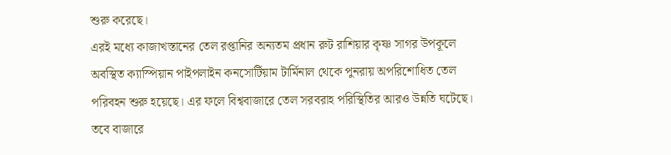শুরু করেছে।
এরই মধ্যে কাজাখস্তানের তেল রপ্তানির অন্যতম প্রধান রুট রাশিয়ার কৃষ্ণ সাগর উপকূলে অবস্থিত ক্যাস্পিয়ান পাইপলাইন কনসোর্টিয়াম টার্মিনাল থেকে পুনরায় অপরিশোধিত তেল পরিবহন শুরু হয়েছে। এর ফলে বিশ্ববাজারে তেল সরবরাহ পরিস্থিতির আরও উন্নতি ঘটেছে। তবে বাজারে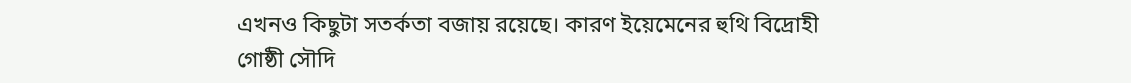এখনও কিছুটা সতর্কতা বজায় রয়েছে। কারণ ইয়েমেনের হুথি বিদ্রোহী গোষ্ঠী সৌদি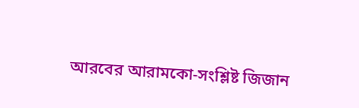আরবের আরামকো-সংশ্লিষ্ট জিজান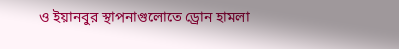ও ইয়ানবুর স্থাপনাগুলোতে ড্রোন হামলা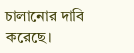চালানোর দাবি করেছে।